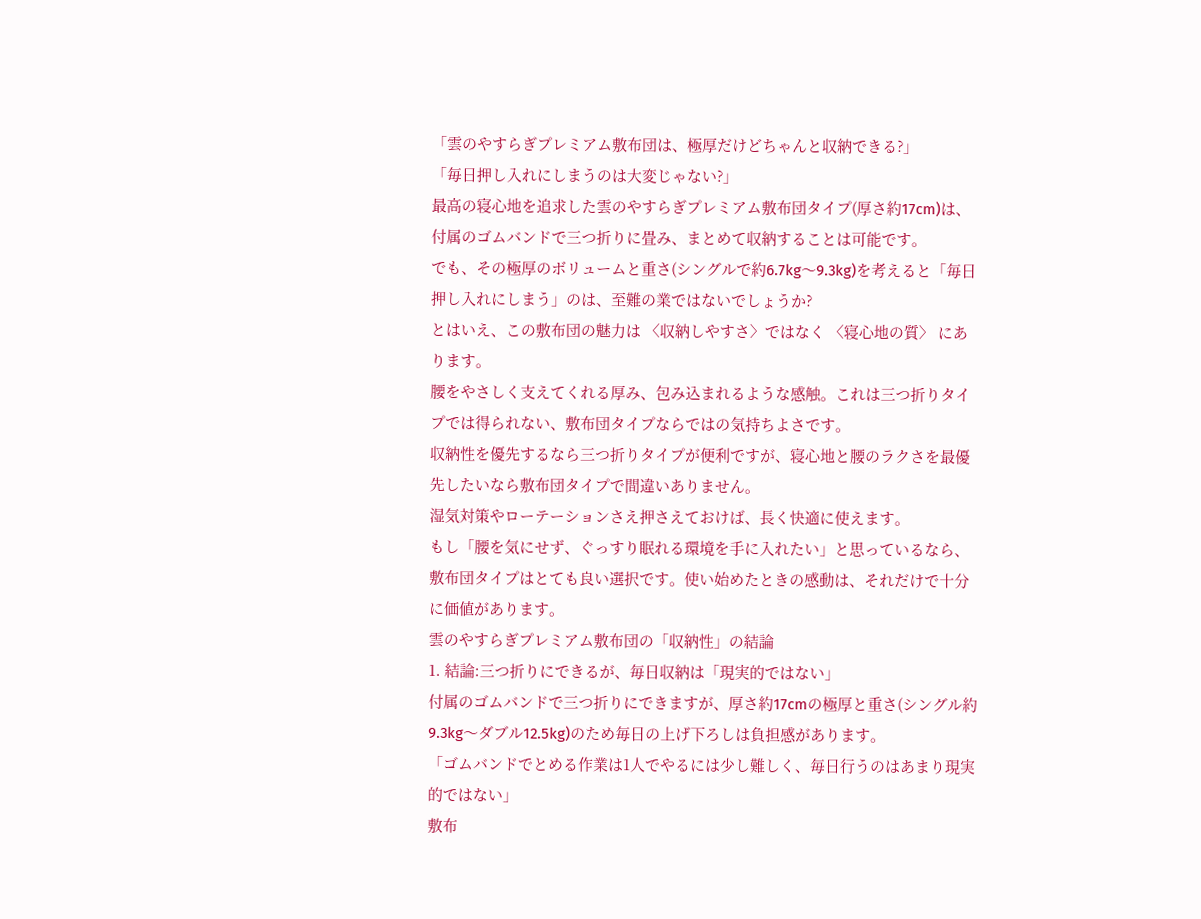「雲のやすらぎプレミアム敷布団は、極厚だけどちゃんと収納できる?」
「毎日押し入れにしまうのは大変じゃない?」
最高の寝心地を追求した雲のやすらぎプレミアム敷布団タイプ(厚さ約17cm)は、付属のゴムバンドで三つ折りに畳み、まとめて収納することは可能です。
でも、その極厚のボリュームと重さ(シングルで約6.7kg〜9.3kg)を考えると「毎日押し入れにしまう」のは、至難の業ではないでしょうか?
とはいえ、この敷布団の魅力は 〈収納しやすさ〉ではなく 〈寝心地の質〉 にあります。
腰をやさしく支えてくれる厚み、包み込まれるような感触。これは三つ折りタイプでは得られない、敷布団タイプならではの気持ちよさです。
収納性を優先するなら三つ折りタイプが便利ですが、寝心地と腰のラクさを最優先したいなら敷布団タイプで間違いありません。
湿気対策やローテーションさえ押さえておけば、長く快適に使えます。
もし「腰を気にせず、ぐっすり眠れる環境を手に入れたい」と思っているなら、敷布団タイプはとても良い選択です。使い始めたときの感動は、それだけで十分に価値があります。
雲のやすらぎプレミアム敷布団の「収納性」の結論
1. 結論:三つ折りにできるが、毎日収納は「現実的ではない」
付属のゴムバンドで三つ折りにできますが、厚さ約17cmの極厚と重さ(シングル約9.3kg〜ダブル12.5kg)のため毎日の上げ下ろしは負担感があります。
「ゴムバンドでとめる作業は1人でやるには少し難しく、毎日行うのはあまり現実的ではない」
敷布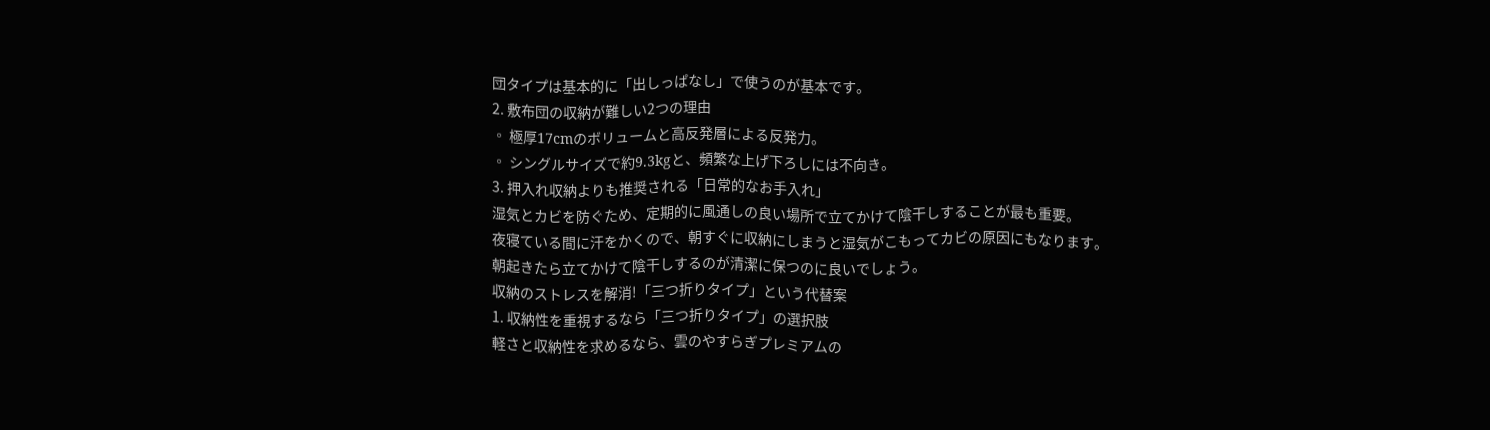団タイプは基本的に「出しっぱなし」で使うのが基本です。
2. 敷布団の収納が難しい2つの理由
◦ 極厚17cmのボリュームと高反発層による反発力。
◦ シングルサイズで約9.3kgと、頻繁な上げ下ろしには不向き。
3. 押入れ収納よりも推奨される「日常的なお手入れ」
湿気とカビを防ぐため、定期的に風通しの良い場所で立てかけて陰干しすることが最も重要。
夜寝ている間に汗をかくので、朝すぐに収納にしまうと湿気がこもってカビの原因にもなります。
朝起きたら立てかけて陰干しするのが清潔に保つのに良いでしょう。
収納のストレスを解消!「三つ折りタイプ」という代替案
1. 収納性を重視するなら「三つ折りタイプ」の選択肢
軽さと収納性を求めるなら、雲のやすらぎプレミアムの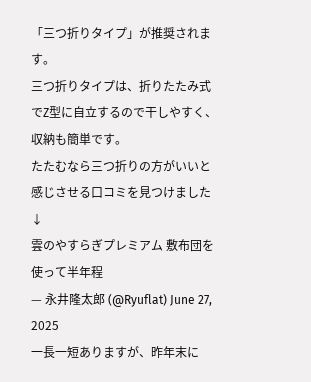「三つ折りタイプ」が推奨されます。
三つ折りタイプは、折りたたみ式でZ型に自立するので干しやすく、収納も簡単です。
たたむなら三つ折りの方がいいと感じさせる口コミを見つけました↓
雲のやすらぎプレミアム 敷布団を使って半年程
— 永井隆太郎 (@Ryuflat) June 27, 2025
一長一短ありますが、昨年末に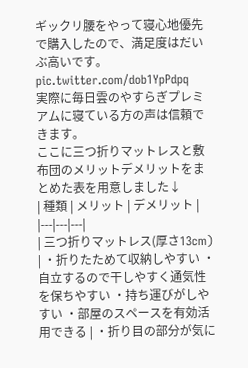ギックリ腰をやって寝心地優先で購入したので、満足度はだいぶ高いです。 pic.twitter.com/dob1YpPdpq
実際に毎日雲のやすらぎプレミアムに寝ている方の声は信頼できます。
ここに三つ折りマットレスと敷布団のメリットデメリットをまとめた表を用意しました↓
| 種類 | メリット | デメリット |
|---|---|---|
| 三つ折りマットレス(厚さ13cm) | ・折りたためて収納しやすい ・自立するので干しやすく通気性を保ちやすい ・持ち運びがしやすい ・部屋のスペースを有効活用できる | ・折り目の部分が気に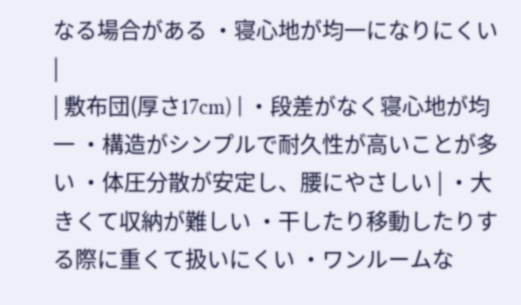なる場合がある ・寝心地が均一になりにくい |
| 敷布団(厚さ17cm) | ・段差がなく寝心地が均一 ・構造がシンプルで耐久性が高いことが多い ・体圧分散が安定し、腰にやさしい | ・大きくて収納が難しい ・干したり移動したりする際に重くて扱いにくい ・ワンルームな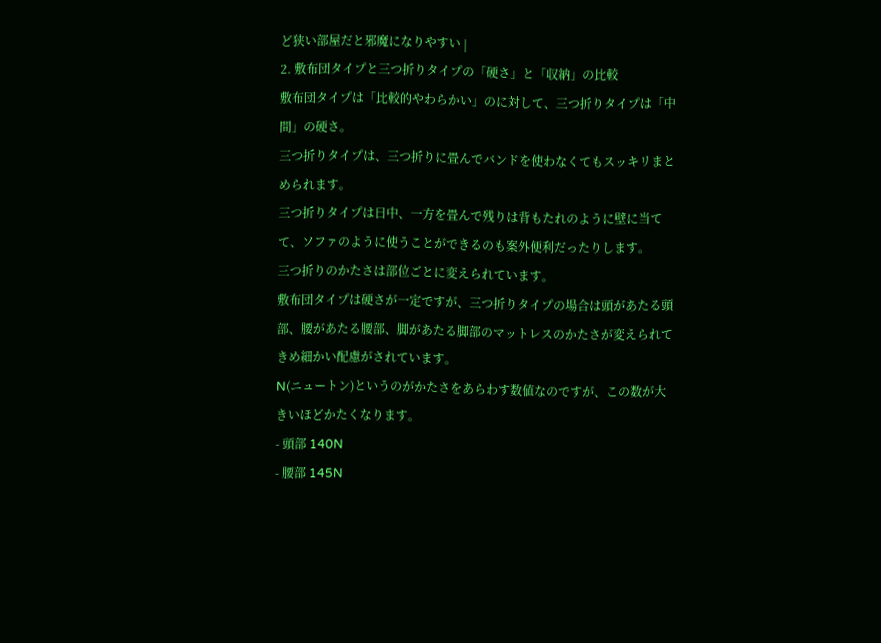ど狭い部屋だと邪魔になりやすい |
2. 敷布団タイプと三つ折りタイプの「硬さ」と「収納」の比較
敷布団タイプは「比較的やわらかい」のに対して、三つ折りタイプは「中間」の硬さ。
三つ折りタイプは、三つ折りに畳んでバンドを使わなくてもスッキリまとめられます。
三つ折りタイプは日中、一方を畳んで残りは背もたれのように壁に当てて、ソファのように使うことができるのも案外便利だったりします。
三つ折りのかたさは部位ごとに変えられています。
敷布団タイプは硬さが一定ですが、三つ折りタイプの場合は頭があたる頭部、腰があたる腰部、脚があたる脚部のマットレスのかたさが変えられてきめ細かい配慮がされています。
N(ニュートン)というのがかたさをあらわす数値なのですが、この数が大きいほどかたくなります。
- 頭部 140N
- 腰部 145N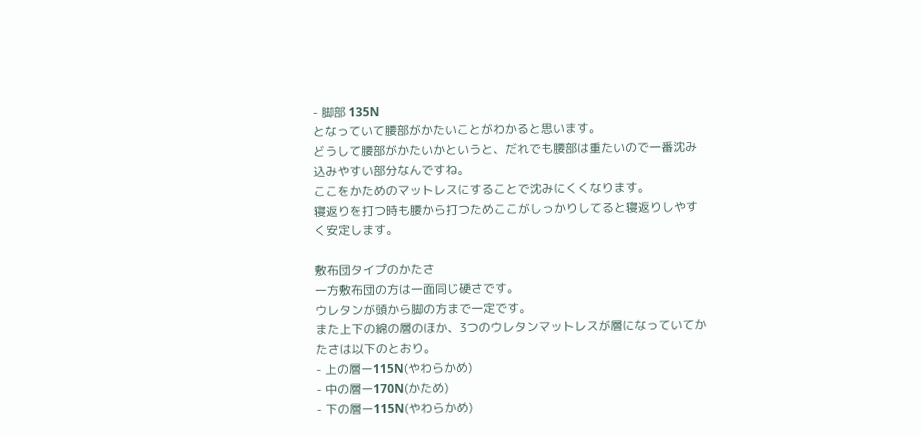- 脚部 135N
となっていて腰部がかたいことがわかると思います。
どうして腰部がかたいかというと、だれでも腰部は重たいので一番沈み込みやすい部分なんですね。
ここをかためのマットレスにすることで沈みにくくなります。
寝返りを打つ時も腰から打つためここがしっかりしてると寝返りしやすく安定します。

敷布団タイプのかたさ
一方敷布団の方は一面同じ硬さです。
ウレタンが頭から脚の方まで一定です。
また上下の綿の層のほか、3つのウレタンマットレスが層になっていてかたさは以下のとおり。
- 上の層ー115N(やわらかめ)
- 中の層ー170N(かため)
- 下の層ー115N(やわらかめ)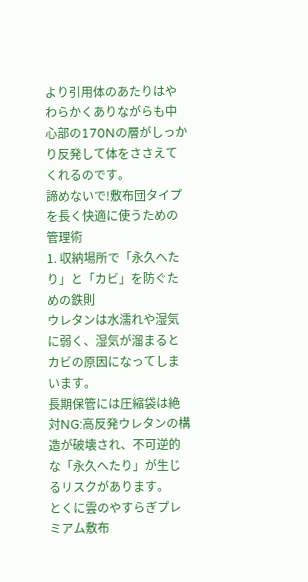より引用体のあたりはやわらかくありながらも中心部の170Nの層がしっかり反発して体をささえてくれるのです。
諦めないで!敷布団タイプを長く快適に使うための管理術
1. 収納場所で「永久へたり」と「カビ」を防ぐための鉄則
ウレタンは水濡れや湿気に弱く、湿気が溜まるとカビの原因になってしまいます。
長期保管には圧縮袋は絶対NG:高反発ウレタンの構造が破壊され、不可逆的な「永久へたり」が生じるリスクがあります。
とくに雲のやすらぎプレミアム敷布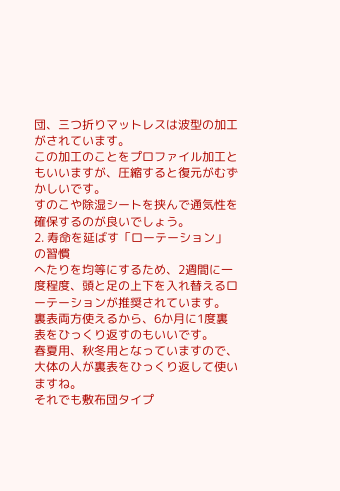団、三つ折りマットレスは波型の加工がされています。
この加工のことをプロファイル加工ともいいますが、圧縮すると復元がむずかしいです。
すのこや除湿シートを挟んで通気性を確保するのが良いでしょう。
2. 寿命を延ばす「ローテーション」の習慣
へたりを均等にするため、2週間に一度程度、頭と足の上下を入れ替えるローテーションが推奨されています。
裏表両方使えるから、6か月に1度裏表をひっくり返すのもいいです。
春夏用、秋冬用となっていますので、大体の人が裏表をひっくり返して使いますね。
それでも敷布団タイプ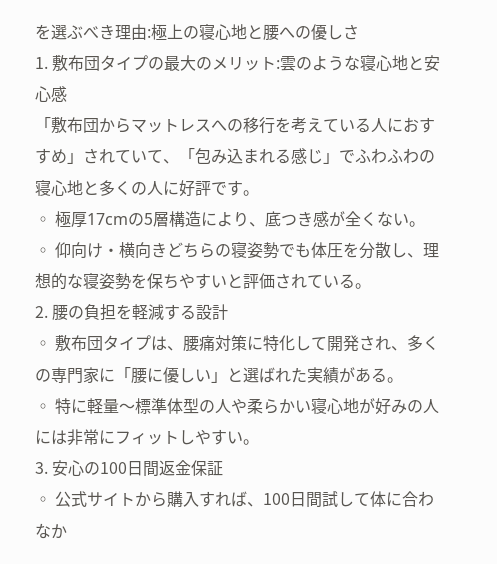を選ぶべき理由:極上の寝心地と腰への優しさ
1. 敷布団タイプの最大のメリット:雲のような寝心地と安心感
「敷布団からマットレスへの移行を考えている人におすすめ」されていて、「包み込まれる感じ」でふわふわの寝心地と多くの人に好評です。
◦ 極厚17cmの5層構造により、底つき感が全くない。
◦ 仰向け・横向きどちらの寝姿勢でも体圧を分散し、理想的な寝姿勢を保ちやすいと評価されている。
2. 腰の負担を軽減する設計
◦ 敷布団タイプは、腰痛対策に特化して開発され、多くの専門家に「腰に優しい」と選ばれた実績がある。
◦ 特に軽量〜標準体型の人や柔らかい寝心地が好みの人には非常にフィットしやすい。
3. 安心の100日間返金保証
◦ 公式サイトから購入すれば、100日間試して体に合わなか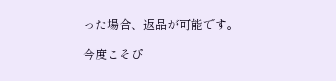った場合、返品が可能です。

今度こそぴ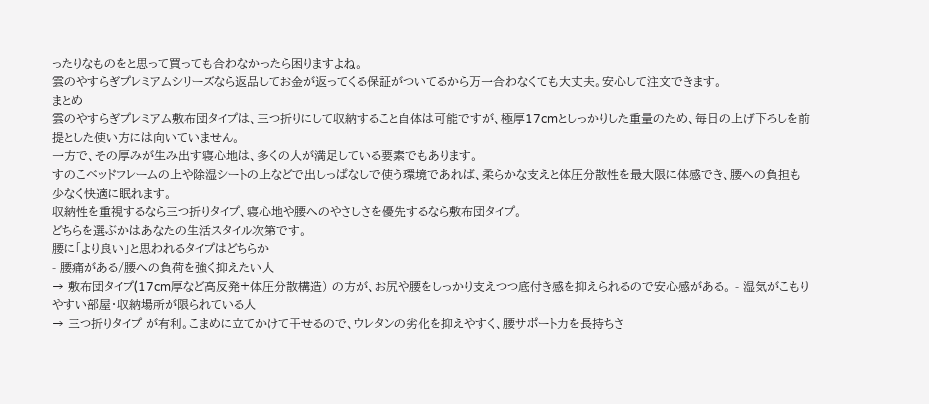ったりなものをと思って買っても合わなかったら困りますよね。
雲のやすらぎプレミアムシリーズなら返品してお金が返ってくる保証がついてるから万一合わなくても大丈夫。安心して注文できます。
まとめ
雲のやすらぎプレミアム敷布団タイプは、三つ折りにして収納すること自体は可能ですが、極厚17cmとしっかりした重量のため、毎日の上げ下ろしを前提とした使い方には向いていません。
一方で、その厚みが生み出す寝心地は、多くの人が満足している要素でもあります。
すのこベッドフレームの上や除湿シートの上などで出しっぱなしで使う環境であれば、柔らかな支えと体圧分散性を最大限に体感でき、腰への負担も少なく快適に眠れます。
収納性を重視するなら三つ折りタイプ、寝心地や腰へのやさしさを優先するなら敷布団タイプ。
どちらを選ぶかはあなたの生活スタイル次第です。
腰に「より良い」と思われるタイプはどちらか
- 腰痛がある/腰への負荷を強く抑えたい人
→ 敷布団タイプ(17cm厚など高反発+体圧分散構造) の方が、お尻や腰をしっかり支えつつ底付き感を抑えられるので安心感がある。 - 湿気がこもりやすい部屋・収納場所が限られている人
→ 三つ折りタイプ が有利。こまめに立てかけて干せるので、ウレタンの劣化を抑えやすく、腰サポート力を長持ちさ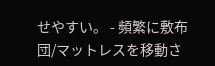せやすい。 - 頻繁に敷布団/マットレスを移動さ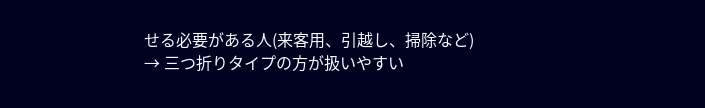せる必要がある人(来客用、引越し、掃除など)
→ 三つ折りタイプの方が扱いやすい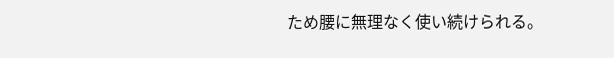ため腰に無理なく使い続けられる。